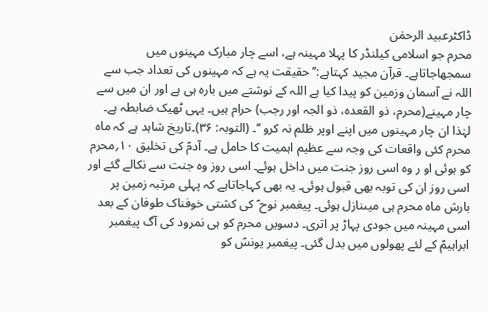ڈاکٹرعبید الرحمٰن
محرم جو اسلامی کیلنڈر کا پہلا مہینہ ہے، اسے چار مبارک مہینوں میں سمجھاجاتاہے۔ قرآن مجید کہتاہے:’’حقیقت یہ ہے کہ مہینوں کی تعداد جب سے اللہ نے آسمان وزمین کو پیدا کیا ہے اللہ کے نوشتے میں بارہ ہی ہے اور ان میں سے چار مہینے(محرم، ذو القعدہ، ذو الجہ اور رجب) حرام ہیں۔ یہی ٹھیک ضابطہ ہے۔ لہٰذا ان چار مہینوں میں اپنے اوپر ظلم نہ کرو ‘‘۔ (التوبہ: ۳۶)۔تاریخ شاہد ہے کہ ماہ محرم کئی واقعات کی وجہ سے عظیم اہمیت کا حامل ہے۔ آدمؑ کی تخلیق ۱۰؍محرم کو ہوئی او ر وہ اسی روز جنت میں داخل ہوئے۔ اسی روز وہ جنت سے نکالے گئے اور اسی روز ان کی توبہ بھی قبول ہوئی۔ یہ بھی کہاجاتاہے کہ پہلی مرتبہ زمین پر بارش ماہ محرم ہی میںنازل ہوئی۔ پیغمبر نوح ؑ کی کشتی خوفناک طوفان کے بعد اسی مہینہ میں جودی پہاڑ پر اتری۔ دسویں محرم کو ہی نمرود کی آگ پیغمبر ابراہیمؑ کے لئے پھولوں میں بدل گئی۔ پیغمبر یونسؑ کو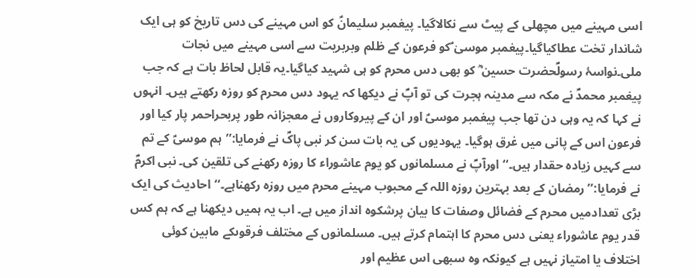اسی مہینے میں مچھلی کے پیٹ سے نکالاگیا۔ پیغمبر سلیمانؑ کو اس مہینے کی دس تاریخ کو ہی ایک شاندار تخت عطاکیاگیا۔پیغمبر موسیٰ ؑکو فرعون کے ظلم وبربریت سے اسی مہینے میں نجات ملی۔نواسۂ رسولؐحضرت حسین ؓ کو بھی دس محرم کو ہی شہید کیاگیا۔یہ قابل لحاظ بات ہے کہ جب پیغمبر محمدؐ نے مکہ سے مدینہ ہجرت کی تو آپؐ نے دیکھا کہ یہود دس محرم کو روزہ رکھتے ہیں۔ انہوں نے کہا کہ یہ وہی دن تھا جب پیغمبر موسیؑ اور ان کے پیروکاروں نے معجزانہ طور پربحراحمر پار کیا اور فرعون اس کے پانی میں غرق ہوگیا۔ یہودیوں کی یہ بات سن کر نبی پاکؐ نے فرمایا:’’ہم موسیؑ کے تم سے کہیں زیادہ حقدار ہیں۔‘‘ اورآپؐ نے مسلمانوں کو یوم عاشوراء کا روزہ رکھنے کی تلقین کی۔ نبی اکرمؐ نے فرمایا:’’رمضان کے بعد بہترین روزہ اللہ کے محبوب مہینے محرم میں روزہ رکھناہے۔‘‘احادیث کی ایک بڑی تعدادمیں محرم کے فضائل وصفات کا بیان پرشکوہ انداز میں ہے۔ اب یہ ہمیں دیکھنا ہے کہ ہم کس قدر یوم عاشوراء یعنی دس محرم کا اہتمام کرتے ہیں۔ مسلمانوں کے مختلف فرقوںکے مابین کوئی اختلاف یا امتیاز نہیں ہے کیونکہ وہ سبھی اس عظیم اور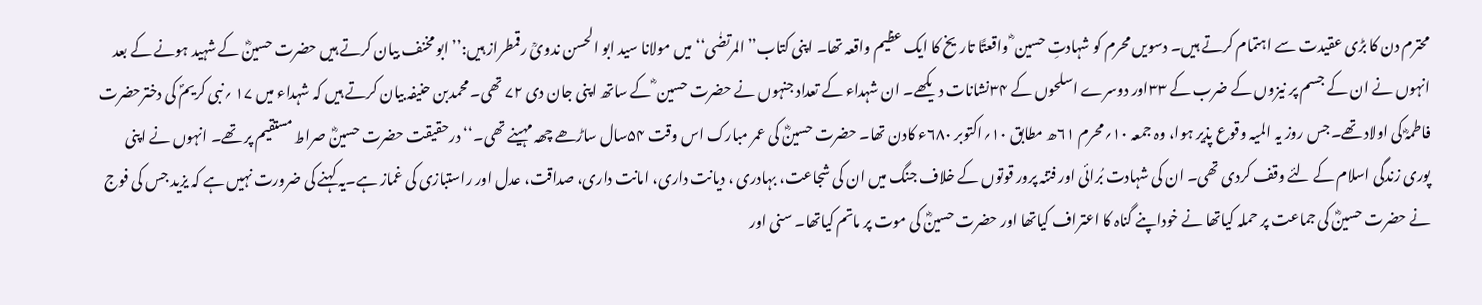محترم دن کا بڑی عقیدت سے اہتمام کرتے ہیں۔ دسویں محرم کو شہادتِ حسین ؓ واقعتًا تاریخ کا ایک عظیم واقعہ تھا۔ اپنی کتاب’’المرتضٰی‘‘ میں مولانا سید ابو الحسن ندویؒ رقمطراز ہیں:’’ابو مخنف بیان کرتے ہیں حضرت حسینؓ کے شہید ہونے کے بعد انہوں نے ان کے جسم پر نیزوں کے ضرب کے ۳۳اور دوسرے اسلحوں کے ۳۴نشانات دیکھے۔ ان شہداء کے تعداد جنہوں نے حضرت حسین ؓ کے ساتھ اپنی جان دی ۷۲ تھی۔ محمدبن حنیفہ بیان کرتے ہیں کہ شہداء میں ۱۷ ؍نبی کریمؐ کی دخترحضرت فاطمہؓ کی اولاد تھے۔جس روز یہ المیہ وقوع پذیر ہوا، وہ جمعہ ۱۰؍محرم ۶۱ھ مطابق ۱۰؍اکتوبر ۶۸۰ء کادن تھا۔ حضرت حسینؓ کی عمر مبارک اس وقت ۵۴سال ساڑھے چھہ مہینے تھی۔‘‘ درحقیقت حضرت حسینؓ صراط مستقیم پر تھے۔ انہوں نے اپنی پوری زندگی اسلام کے لئے وقف کردی تھی۔ ان کی شہادت بُرائی اور فتنہ پرور قوتوں کے خلاف جنگ میں ان کی شجاعت، بہادری ، دیانت داری، امانت داری، صداقت، عدل اور راستبازی کی غماز ہے۔یہ کہنے کی ضرورت نہیں ہے کہ یزید جس کی فوج نے حضرت حسینؓ کی جماعت پر حملہ کیاتھا نے خوداپنے گناہ کا اعتراف کیاتھا اور حضرت حسینؓ کی موت پر ماتم کیاتھا۔ سنی اور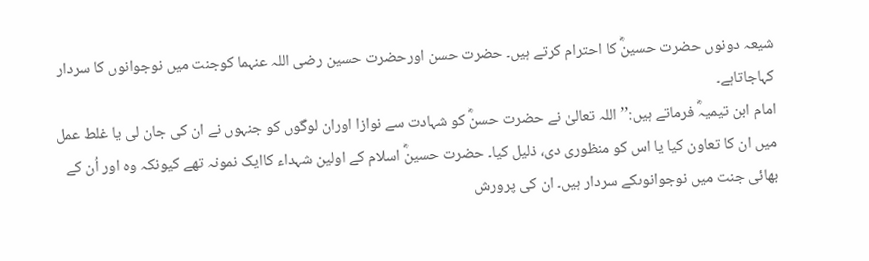شیعہ دونوں حضرت حسینؓ کا احترام کرتے ہیں۔ حضرت حسن اورحضرت حسین رضی اللہ عنہما کوجنت میں نوجوانوں کا سردار کہاجاتاہے۔
امام ابن تیمیہؓ فرماتے ہیں:’’اللہ تعالیٰ نے حضرت حسنؓ کو شہادت سے نوازا اوران لوگوں کو جنہوں نے ان کی جان لی یا غلط عمل میں ان کا تعاون کیا یا اس کو منظوری دی، ذلیل کیا۔ حضرت حسینؓ اسلام کے اولین شہداء کاایک نمونہ تھے کیونکہ وہ اور اُن کے بھائی جنت میں نوجوانوںکے سردار ہیں۔ ان کی پرورش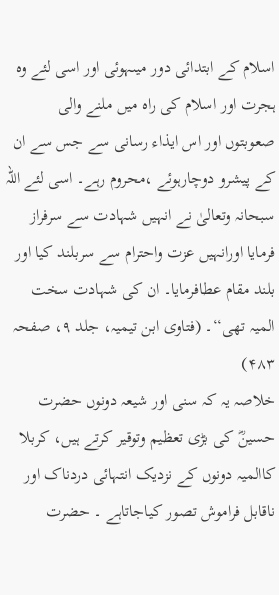اسلام کے ابتدائی دور میںہوئی اور اسی لئے وہ ہجرت اور اسلام کی راہ میں ملنے والی صعوبتوں اور اس ایذاء رسانی سے جس سے ان کے پیشرو دوچارہوئے ،محروم رہے۔ اسی لئے اللہ سبحانہ وتعالیٰ نے انہیں شہادت سے سرفراز فرمایا اورانہیں عزت واحترام سے سربلند کیا اور بلند مقام عطافرمایا۔ ان کی شہادت سخت المیہ تھی‘‘۔ (فتاوی ابن تیمیہ، جلد ۹، صفحہ ۴۸۳)
خلاصہ یہ کہ سنی اور شیعہ دونوں حضرت حسینؓ کی بڑی تعظیم وتوقیر کرتے ہیں، کربلا کاالمیہ دونوں کے نزدیک انتہائی دردناک اور ناقابل فراموش تصور کیاجاتاہے ۔ حضرت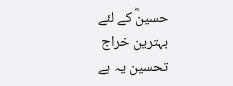حسینؓ کے لئے بہترین خراج تحسین یہ ہے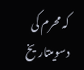کہ محرم کی دسویںتاریخ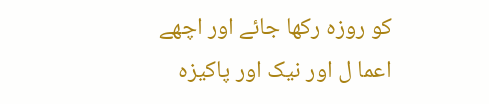کو روزہ رکھا جائے اور اچھے اعما ل اور نیک اور پاکیزہ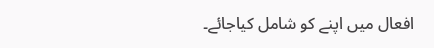افعال میں اپنے کو شامل کیاجائے۔